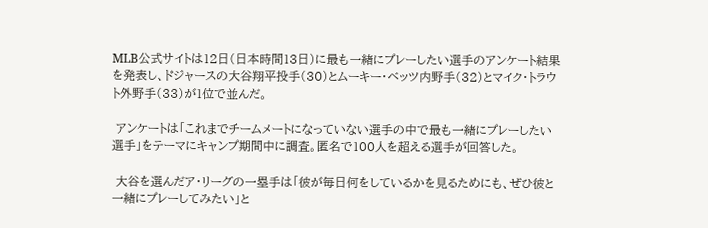MLB公式サイトは12日(日本時間13日)に最も一緒にプレーしたい選手のアンケート結果を発表し、ドジャースの大谷翔平投手(30)とムーキー・ベッツ内野手(32)とマイク・トラウト外野手(33)が1位で並んだ。

 アンケートは「これまでチームメートになっていない選手の中で最も一緒にプレーしたい選手」をテーマにキャンプ期間中に調査。匿名で100人を超える選手が回答した。

 大谷を選んだア・リーグの一塁手は「彼が毎日何をしているかを見るためにも、ぜひ彼と一緒にプレーしてみたい」と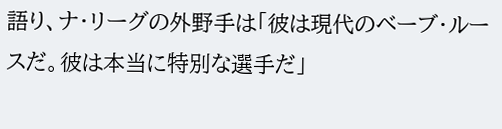語り、ナ・リーグの外野手は「彼は現代のベーブ・ルースだ。彼は本当に特別な選手だ」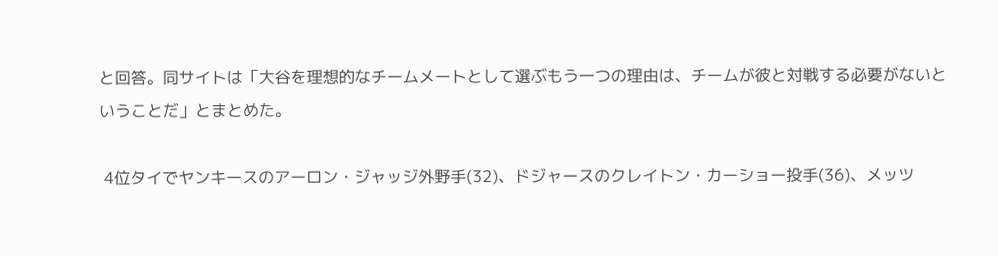と回答。同サイトは「大谷を理想的なチームメートとして選ぶもう一つの理由は、チームが彼と対戦する必要がないということだ」とまとめた。

 4位タイでヤンキースのアーロン・ジャッジ外野手(32)、ドジャースのクレイトン・カーショー投手(36)、メッツ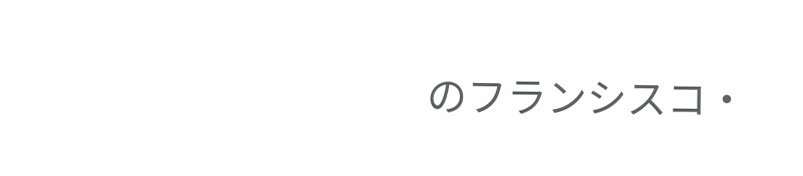のフランシスコ・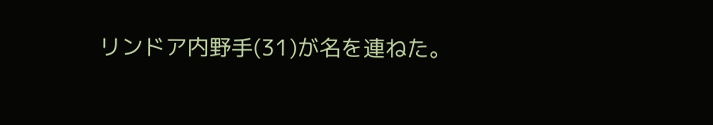リンドア内野手(31)が名を連ねた。